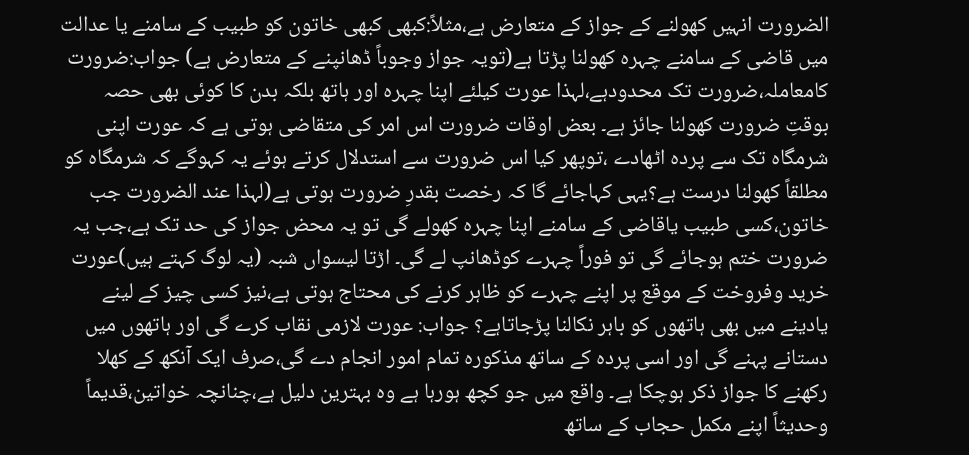الضرورت انہیں کھولنے کے جواز کے متعارض ہے،مثلاً:کبھی کبھی خاتون کو طبیب کے سامنے یا عدالت میں قاضی کے سامنے چہرہ کھولنا پڑتا ہے(تویہ جواز وجوباً ڈھانپنے کے متعارض ہے) جواب:ضرورت کامعاملہ،ضرورت تک محدودہے،لہذا عورت کیلئے اپنا چہرہ اور ہاتھ بلکہ بدن کا کوئی بھی حصہ بوقتِ ضرورت کھولنا جائز ہے۔ بعض اوقات ضرورت اس امر کی متقاضی ہوتی ہے کہ عورت اپنی شرمگاہ تک سے پردہ اٹھادے ،توپھر کیا اس ضرورت سے استدلال کرتے ہوئے یہ کہوگے کہ شرمگاہ کو مطلقاً کھولنا درست ہے؟یہی کہاجائے گا کہ رخصت بقدرِ ضرورت ہوتی ہے(لہذا عند الضرورت جب خاتون،کسی طبیب یاقاضی کے سامنے اپنا چہرہ کھولے گی تو یہ محض جواز کی حد تک ہے،جب یہ ضرورت ختم ہوجائے گی تو فوراً چہرے کوڈھانپ لے گی۔ اڑتا لیسواں شبہ (یہ لوگ کہتے ہیں)عورت خرید وفروخت کے موقع پر اپنے چہرے کو ظاہر کرنے کی محتاج ہوتی ہے،نیز کسی چیز کے لینے یادینے میں بھی ہاتھوں کو باہر نکالنا پڑجاتاہے؟ جواب: عورت لازمی نقاب کرے گی اور ہاتھوں میں دستانے پہنے گی اور اسی پردہ کے ساتھ مذکورہ تمام امور انجام دے گی،صرف ایک آنکھ کے کھلا رکھنے کا جواز ذکر ہوچکا ہے۔ واقع میں جو کچھ ہورہا ہے وہ بہترین دلیل ہے،چنانچہ خواتین،قدیماً وحدیثاً اپنے مکمل حجاب کے ساتھ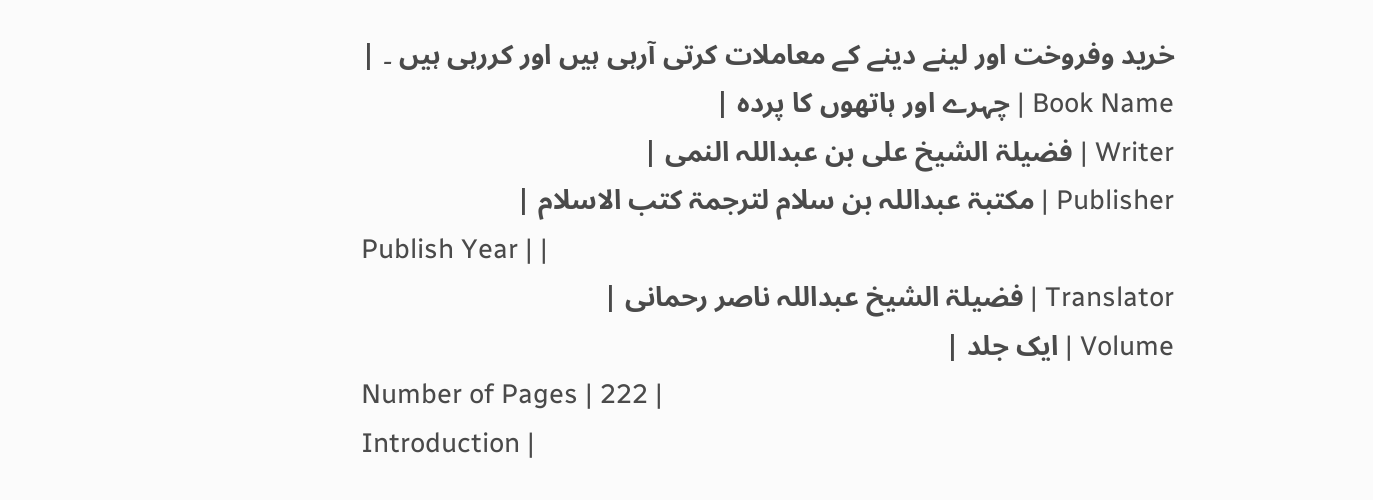خرید وفروخت اور لینے دینے کے معاملات کرتی آرہی ہیں اور کررہی ہیں ۔ |
Book Name | چہرے اور ہاتھوں کا پردہ |
Writer | فضیلۃ الشیخ علی بن عبداللہ النمی |
Publisher | مکتبۃ عبداللہ بن سلام لترجمۃ کتب الاسلام |
Publish Year | |
Translator | فضیلۃ الشیخ عبداللہ ناصر رحمانی |
Volume | ایک جلد |
Number of Pages | 222 |
Introduction |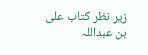زیر نظر کتاب علی بن عبداللہ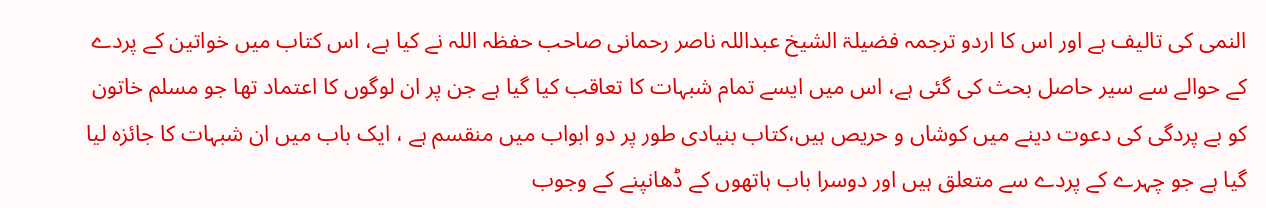النمی کی تالیف ہے اور اس کا اردو ترجمہ فضیلۃ الشیخ عبداللہ ناصر رحمانی صاحب حفظہ اللہ نے کیا ہے، اس کتاب میں خواتین کے پردے کے حوالے سے سیر حاصل بحث کی گئی ہے، اس میں ایسے تمام شبہات کا تعاقب کیا گیا ہے جن پر ان لوگوں کا اعتماد تھا جو مسلم خاتون کو بے پردگی کی دعوت دینے میں کوشاں و حریص ہیں،کتاب بنیادی طور پر دو ابواب میں منقسم ہے ، ایک باب میں ان شبہات کا جائزہ لیا گیا ہے جو چہرے کے پردے سے متعلق ہیں اور دوسرا باب ہاتھوں کے ڈھانپنے کے وجوب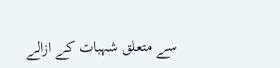سے متعلق شہبات کے ازالے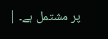پر مشتمل ہے۔ |